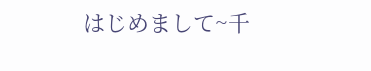はじめまして~千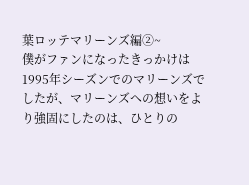葉ロッテマリーンズ編②~
僕がファンになったきっかけは1995年シーズンでのマリーンズでしたが、マリーンズへの想いをより強固にしたのは、ひとりの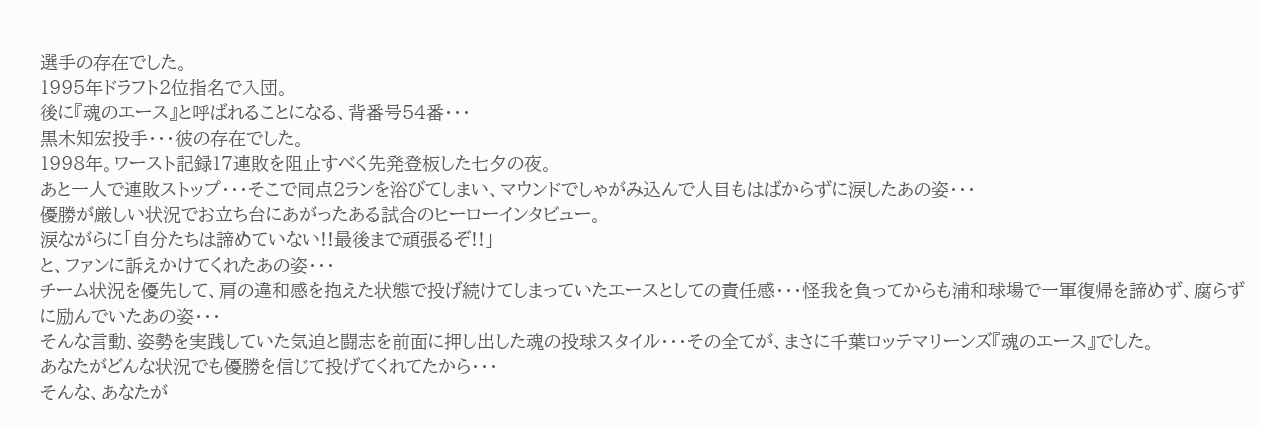選手の存在でした。
1995年ドラフト2位指名で入団。
後に『魂のエース』と呼ばれることになる、背番号54番・・・
黒木知宏投手・・・彼の存在でした。
1998年。ワースト記録17連敗を阻止すべく先発登板した七夕の夜。
あと一人で連敗ストップ・・・そこで同点2ランを浴びてしまい、マウンドでしゃがみ込んで人目もはばからずに涙したあの姿・・・
優勝が厳しい状況でお立ち台にあがったある試合のヒーローインタビュー。
涙ながらに「自分たちは諦めていない!!最後まで頑張るぞ!!」
と、ファンに訴えかけてくれたあの姿・・・
チーム状況を優先して、肩の違和感を抱えた状態で投げ続けてしまっていたエースとしての責任感・・・怪我を負ってからも浦和球場で一軍復帰を諦めず、腐らずに励んでいたあの姿・・・
そんな言動、姿勢を実践していた気迫と闘志を前面に押し出した魂の投球スタイル・・・その全てが、まさに千葉ロッテマリーンズ『魂のエース』でした。
あなたがどんな状況でも優勝を信じて投げてくれてたから・・・
そんな、あなたが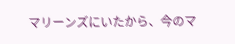マリーンズにいたから、今のマ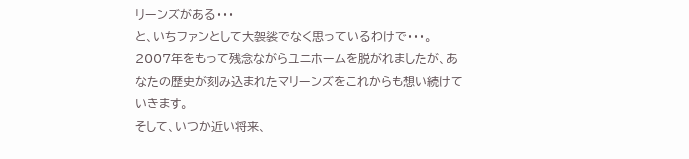リーンズがある・・・
と、いちファンとして大袈裟でなく思っているわけで・・・。
2007年をもって残念ながらユニホームを脱がれましたが、あなたの歴史が刻み込まれたマリーンズをこれからも想い続けていきます。
そして、いつか近い将来、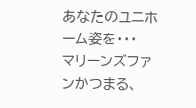あなたのユニホーム姿を・・・
マリーンズファンかつまる、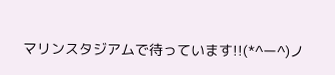マリンスタジアムで待っています!!(*^ー^)ノ